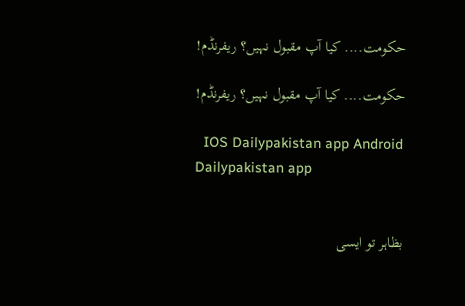حکومت.... کیا آپ مقبول نہیں؟ ریفرنڈم!

حکومت.... کیا آپ مقبول نہیں؟ ریفرنڈم!

  IOS Dailypakistan app Android Dailypakistan app


بظاہر تو ایسی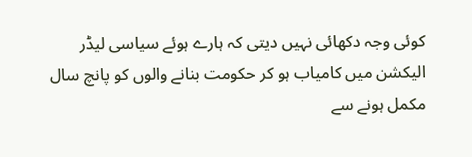کوئی وجہ دکھائی نہیں دیتی کہ ہارے ہوئے سیاسی لیڈر الیکشن میں کامیاب ہو کر حکومت بنانے والوں کو پانچ سال مکمل ہونے سے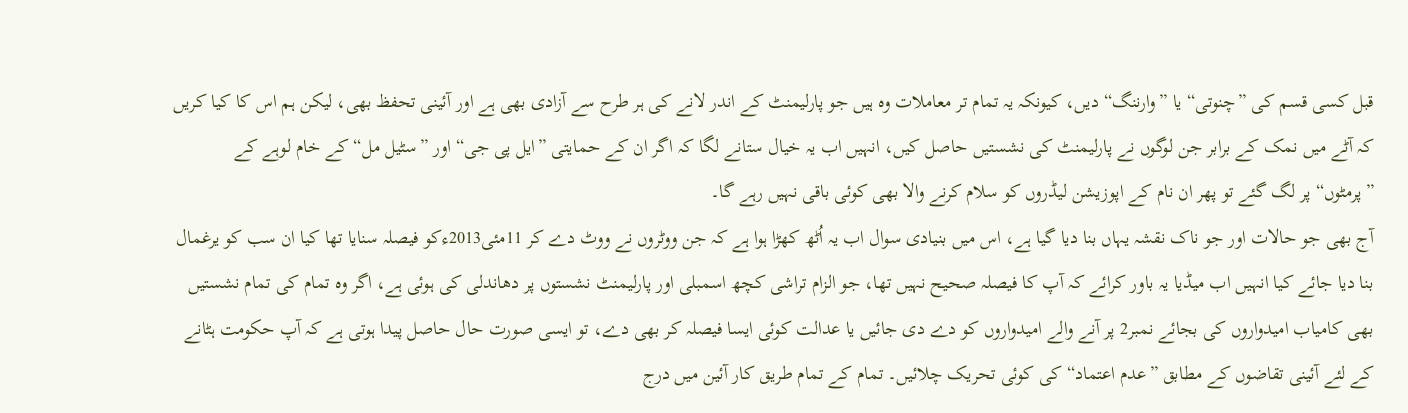قبل کسی قسم کی ”چنوتی“ یا ”وارننگ“ دیں، کیونکہ یہ تمام تر معاملات وہ ہیں جو پارلیمنٹ کے اندر لانے کی ہر طرح سے آزادی بھی ہے اور آئینی تحفظ بھی، لیکن ہم اس کا کیا کریں کہ آٹے میں نمک کے برابر جن لوگوں نے پارلیمنٹ کی نشستیں حاصل کیں، انہیں اب یہ خیال ستانے لگا کہ اگر ان کے حمایتی ”ایل پی جی“ اور ”سٹیل مل“ کے خام لوہے کے ”پرمٹوں“ پر لگ گئے تو پھر ان نام کے اپوزیشن لیڈروں کو سلام کرنے والا بھی کوئی باقی نہیں رہے گا۔
آج بھی جو حالات اور جو ناک نقشہ یہاں بنا دیا گیا ہے، اس میں بنیادی سوال اب یہ اُٹھ کھڑا ہوا ہے کہ جن ووٹروں نے ووٹ دے کر 11مئی2013ءکو فیصلہ سنایا تھا کیا ان سب کو یرغمال بنا دیا جائے کیا انہیں اب میڈیا یہ باور کرائے کہ آپ کا فیصلہ صحیح نہیں تھا، جو الزام تراشی کچھ اسمبلی اور پارلیمنٹ نشستوں پر دھاندلی کی ہوئی ہے، اگر وہ تمام کی تمام نشستیں بھی کامیاب امیدواروں کی بجائے نمبر2 پر آنے والے امیدواروں کو دے دی جائیں یا عدالت کوئی ایسا فیصلہ کر بھی دے، تو ایسی صورت حال حاصل پیدا ہوتی ہے کہ آپ حکومت ہٹانے کے لئے آئینی تقاضوں کے مطابق ”عدم اعتماد“ کی کوئی تحریک چلائیں۔ تمام کے تمام طریق کار آئین میں درج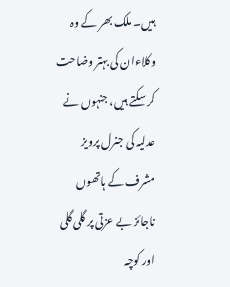ہیں۔ ملک بھر کے وہ وکلاءان کی بہتر وضاحت کر سکتے ہیں، جنہوں نے عدلیہ کی جنرل پرویز مشرف کے ہاتھوں ناجائز بے عزتی پر گلی گلی اور کوچہ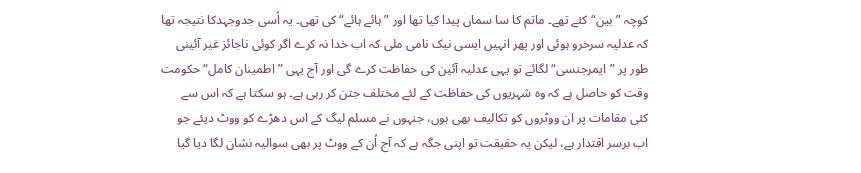کوچہ ”بین“ کئے تھے۔ ماتم کا سا سماں پیدا کیا تھا اور ”ہائے ہائے“ کی تھی۔ یہ اُسی جدوجہدکا نتیجہ تھا کہ عدلیہ سرخرو ہوئی اور پھر انہیں ایسی نیک نامی ملی کہ اب خدا نہ کرے اگر کوئی ناجائز غیر آئینی طور پر ”ایمرجنسی“ لگائے تو یہی عدلیہ آئین کی حفاظت کرے گی اور آج یہی ”اطمینان کامل“ حکومت وقت کو حاصل ہے کہ وہ شہریوں کی حفاظت کے لئے مختلف جتن کر رہی ہے۔ ہو سکتا ہے کہ اس سے کئی مقامات پر ان ووٹروں کو تکالیف بھی ہوں، جنہوں نے مسلم لیگ کے اس دھڑے کو ووٹ دیئے جو اب برسر اقتدار ہے، لیکن یہ حقیقت تو اپنی جگہ ہے کہ آج اُن کے ووٹ پر بھی سوالیہ نشان لگا دیا گیا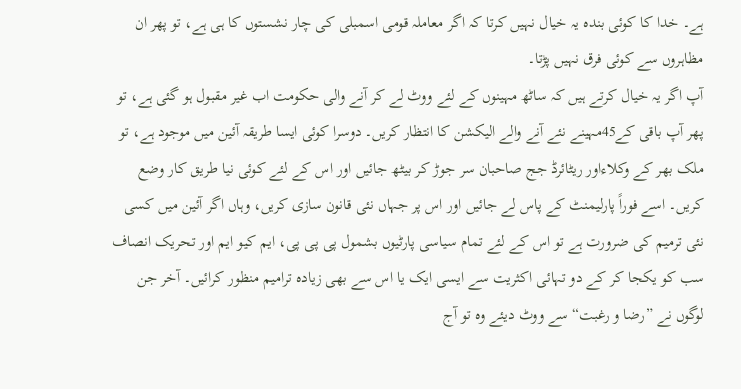ہے۔ خدا کا کوئی بندہ یہ خیال نہیں کرتا کہ اگر معاملہ قومی اسمبلی کی چار نشستوں کا ہی ہے، تو پھر ان مظاہروں سے کوئی فرق نہیں پڑتا۔
آپ اگر یہ خیال کرتے ہیں کہ ساٹھ مہینوں کے لئے ووٹ لے کر آنے والی حکومت اب غیر مقبول ہو گئی ہے، تو پھر آپ باقی کے45مہینے نئے آنے والے الیکشن کا انتظار کریں۔ دوسرا کوئی ایسا طریقہ آئین میں موجود ہے، تو ملک بھر کے وکلاءاور ریٹائرڈ جج صاحبان سر جوڑ کر بیٹھ جائیں اور اس کے لئے کوئی نیا طریق کار وضع کریں۔ اسے فوراً پارلیمنٹ کے پاس لے جائیں اور اس پر جہاں نئی قانون سازی کریں، وہاں اگر آئین میں کسی نئی ترمیم کی ضرورت ہے تو اس کے لئے تمام سیاسی پارٹیوں بشمول پی پی پی، ایم کیو ایم اور تحریک انصاف سب کو یکجا کر کے دو تہائی اکثریت سے ایسی ایک یا اس سے بھی زیادہ ترامیم منظور کرائیں۔ آخر جن لوگوں نے ”رضا و رغبت“ سے ووٹ دیئے وہ تو آج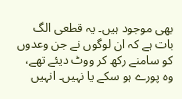بھی موجود ہیں۔ یہ قطعی الگ بات ہے کہ ان لوگوں نے جن وعدوں کو سامنے رکھ کر ووٹ دیئے تھے، وہ پورے ہو سکے یا نہیں۔ انہیں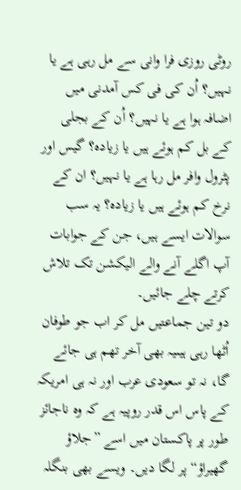روٹی روزی فرا وانی سے مل رہی ہے یا نہیں؟ اُن کی فی کس آمدنی میں اضافہ ہوا ہے یا نہیں؟ اُن کے بجلی کے بل کم ہوئے ہیں یا زیادہ؟ گیس اور پٹرول وافر مل رہا ہے یا نہیں؟ ان کے نرخ کم ہوئے ہیں یا زیادہ؟ یہ سب سوالات ایسے ہیں، جن کے جوابات آپ اگلے آنے والے الیکشن تک تلاش کرتے چلے جائیں۔
دو تین جماعتیں مل کر اب جو طوفان اُٹھا رہی ہیںیہ بھی آخر تھم ہی جائے گا، نہ تو سعودی عرب اور نہ ہی امریکہ کے پاس اس قدر روپیہ ہے کہ وہ ناجائز طور پر پاکستان میں اسے ”جلاؤ گھیراؤ“ پر لگا دیں۔ ویسے بھی بنگلہ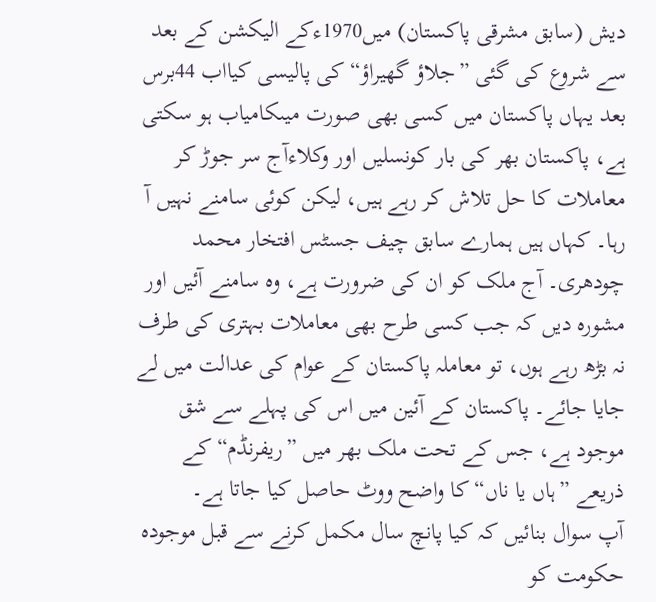دیش (سابق مشرقی پاکستان) میں1970ءکے الیکشن کے بعد سے شروع کی گئی ”جلاؤ گھیراؤ“ کی پالیسی کیااب 44برس بعد یہاں پاکستان میں کسی بھی صورت میںکامیاب ہو سکتی ہے، پاکستان بھر کی بار کونسلیں اور وکلاءآج سر جوڑ کر معاملات کا حل تلاش کر رہے ہیں، لیکن کوئی سامنے نہیں آ رہا۔ کہاں ہیں ہمارے سابق چیف جسٹس افتخار محمد چودھری۔ آج ملک کو ان کی ضرورت ہے، وہ سامنے آئیں اور مشورہ دیں کہ جب کسی طرح بھی معاملات بہتری کی طرف نہ بڑھ رہے ہوں، تو معاملہ پاکستان کے عوام کی عدالت میں لے جایا جائے۔ پاکستان کے آئین میں اس کی پہلے سے شق موجود ہے، جس کے تحت ملک بھر میں ”ریفرنڈم“ کے ذریعے ”ہاں یا ناں“ کا واضح ووٹ حاصل کیا جاتا ہے۔
آپ سوال بنائیں کہ کیا پانچ سال مکمل کرنے سے قبل موجودہ حکومت کو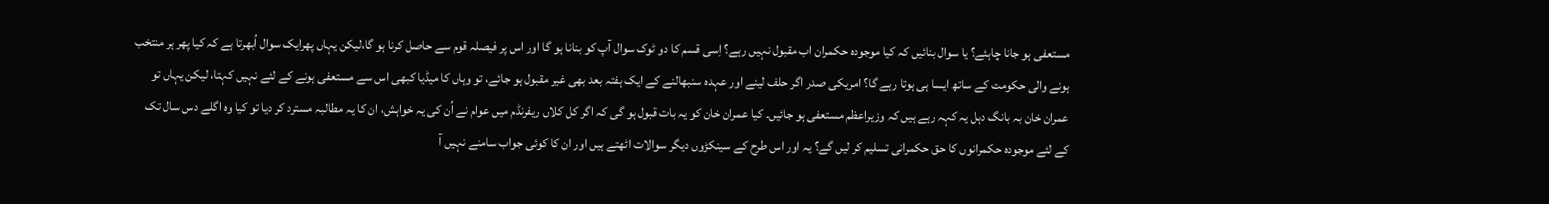مستعفی ہو جانا چاہئے؟ یا سوال بنائیں کہ کیا موجودہ حکمران اب مقبول نہیں رہے؟ اِسی قسم کا دو ٹوک سوال آپ کو بنانا ہو گا اور اس پر فیصلہ قوم سے حاصل کرنا ہو گا،لیکن یہاں پھرایک سوال اُبھرتا ہے کہ کیا پھر ہر منتخب ہونے والی حکومت کے ساتھ ایسا ہی ہوتا رہے گا؟ امریکی صدر اگر حلف لینے اور عہدہ سنبھالنے کے ایک ہفتہ بعد بھی غیر مقبول ہو جائے، تو وہاں کا میڈیا کبھی اس سے مستعفی ہونے کے لئے نہیں کہتا، لیکن یہاں تو عمران خان بہ بانگ دہل یہ کہہ رہے ہیں کہ وزیراعظم مستعفی ہو جائیں۔ کیا عمران خان کو یہ بات قبول ہو گی کہ اگر کل کلاں ریفرنڈم میں عوام نے اُن کی یہ خواہش، ان کا یہ مطالبہ مسترد کر دیا تو کیا وہ اگلے دس سال تک کے لئے موجودہ حکمرانوں کا حق حکمرانی تسلیم کر لیں گے؟ یہ اور اس طرح کے سینکڑوں دیگر سوالات اٹھتے ہیں اور ان کا کوئی جواب سامنے نہیں آ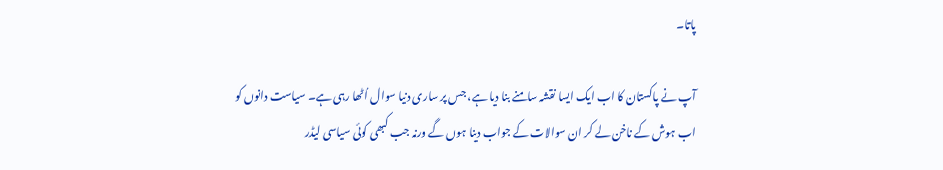پاتا۔

آپ نے پاکستان کا اب ایک ایسا نقشہ سامنے بنا دیا ہے، جس پر ساری دنیا سوال اُٹھا رہی ہے۔ سیاست دانوں کو اب ہوش کے ناخن لے کر ان سوالات کے جواب دینا ہوں گے ورنہ جب کبھی کوئی سیاسی لیڈر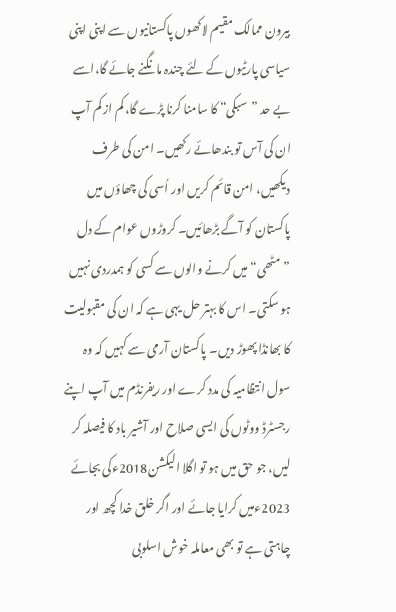بیرون ممالک مقیم لاکھوں پاکستانیوں سے اپنی اپنی سیاسی پارٹیوں کے لئے چندہ مانگنے جائے گا،اسے بے حد ”سبکی“ کا سامنا کرنا پڑے گا، کم از کم آپ ان کی آس تو بندھائے رکھیں۔ امن کی طرف دیکھیں، امن قائم کریں اور اُسی کی چھاؤں میں پاکستان کو آگے بڑھائیں۔ کروڑوں عوام کے دل ”مٹھی“ میں کرنے والوں سے کسی کو ہمدردی نہیں ہو سکتی۔ اس کا بہتر حل یہی ہے کہ ان کی مقبولیت کا بھانڈا پھوڑ دیں۔ پاکستان آرمی سے کہیں کہ وہ سول انتظامیہ کی مدد کرے اور ریفرنڈم میں آپ اپنے رجسٹرڈ ووٹوں کی ایسی صلاح اور آشیر باد کا فیصلہ کر لیں، جو حق میں ہو تو اگلا الیکشن2018ءکی بجائے 2023ءمیں کرایا جائے اور اگر خلق خدا کچھ اور چاہتی ہے تو بھی معاملہ خوش اسلوبی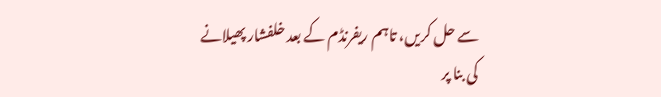سے حل کریں، تاہم ریفرنڈم کے بعد خلفشار پھیلانے کی بنا پر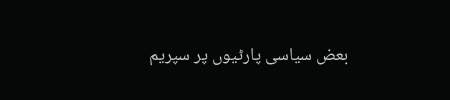بعض سیاسی پارٹیوں پر سپریم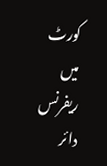کورٹ میں ریفرنس دائر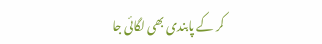کر کے پابندی بھی لگائی جا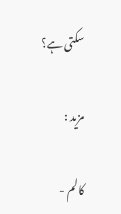سکتی ہے؟

مزید :

کالم -